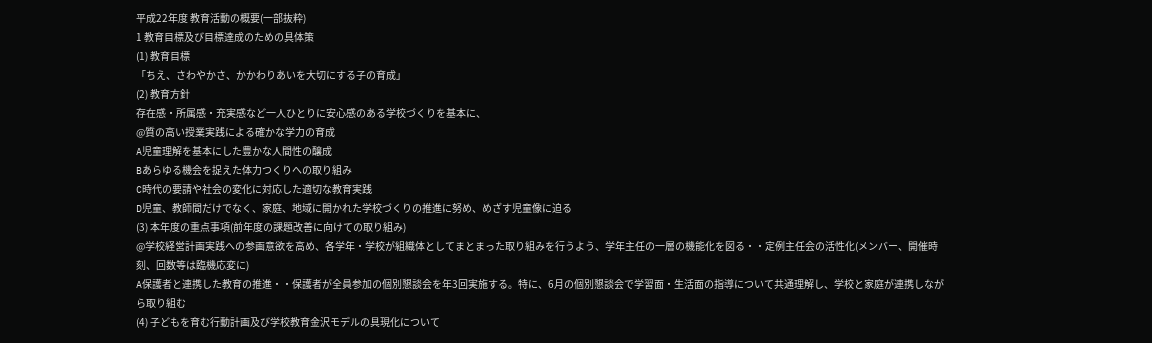平成22年度 教育活動の概要(一部抜粋)
1 教育目標及び目標達成のための具体策
(1) 教育目標
「ちえ、さわやかさ、かかわりあいを大切にする子の育成」
(2) 教育方針
存在感・所属感・充実感など一人ひとりに安心感のある学校づくりを基本に、
@質の高い授業実践による確かな学力の育成
A児童理解を基本にした豊かな人間性の醸成
Bあらゆる機会を捉えた体力つくりへの取り組み
C時代の要請や社会の変化に対応した適切な教育実践
D児童、教師間だけでなく、家庭、地域に開かれた学校づくりの推進に努め、めざす児童像に迫る
(3) 本年度の重点事項(前年度の課題改善に向けての取り組み)
@学校経営計画実践への参画意欲を高め、各学年・学校が組織体としてまとまった取り組みを行うよう、学年主任の一層の機能化を図る・・定例主任会の活性化(メンバー、開催時刻、回数等は臨機応変に)
A保護者と連携した教育の推進・・保護者が全員参加の個別懇談会を年3回実施する。特に、6月の個別懇談会で学習面・生活面の指導について共通理解し、学校と家庭が連携しながら取り組む
(4) 子どもを育む行動計画及び学校教育金沢モデルの具現化について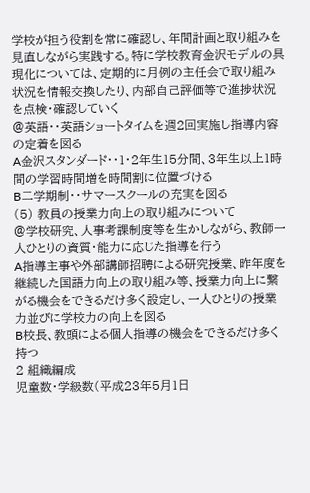学校が担う役割を常に確認し、年間計画と取り組みを見直しながら実践する。特に学校教育金沢モデルの具現化については、定期的に月例の主任会で取り組み状況を情報交換したり、内部自己評価等で進捗状況を点検・確認していく
@英語・・英語ショートタイムを週2回実施し指導内容の定着を図る
A金沢スタンダード・・1・2年生15分間、3年生以上1時間の学習時間増を時間割に位置づける
B二学期制・・サマースクールの充実を図る
(5) 教員の授業力向上の取り組みについて
@学校研究、人事考課制度等を生かしながら、教師一人ひとりの資質・能力に応じた指導を行う
A指導主事や外部講師招聘による研究授業、昨年度を継続した国語力向上の取り組み等、授業力向上に繋がる機会をできるだけ多く設定し、一人ひとりの授業力並びに学校力の向上を図る
B校長、教頭による個人指導の機会をできるだけ多く持つ
2 組織編成
児童数・学級数(平成23年5月1日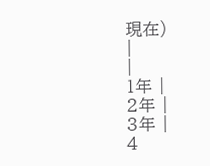現在)
|
|
1年 |
2年 |
3年 |
4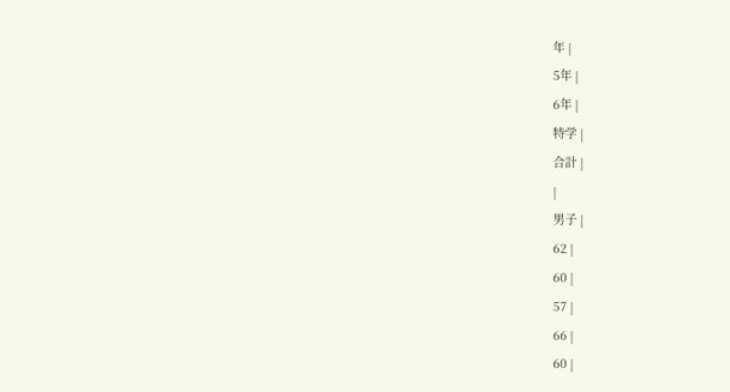年 |
5年 |
6年 |
特学 |
合計 |
|
男子 |
62 |
60 |
57 |
66 |
60 |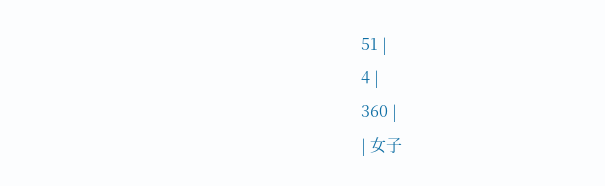51 |
4 |
360 |
| 女子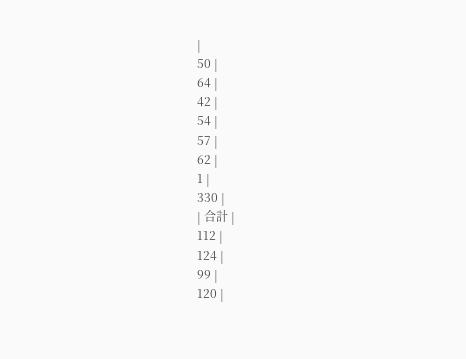|
50 |
64 |
42 |
54 |
57 |
62 |
1 |
330 |
| 合計 |
112 |
124 |
99 |
120 |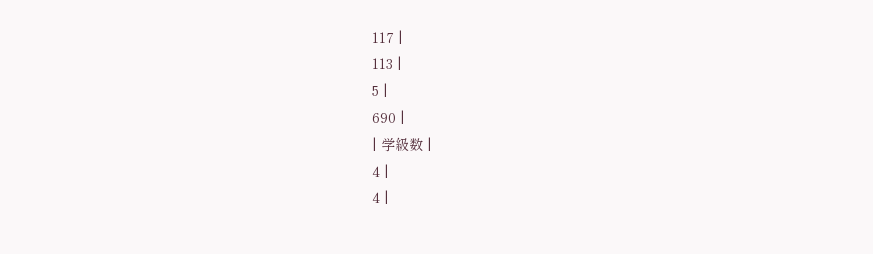117 |
113 |
5 |
690 |
| 学級数 |
4 |
4 |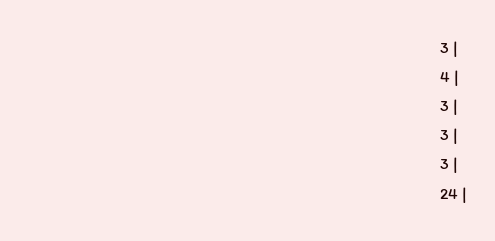3 |
4 |
3 |
3 |
3 |
24 |